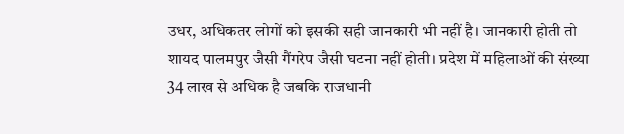उधर, अधिकतर लोगों को इसकी सही जानकारी भी नहीं है। जानकारी होती तो शायद पालमपुर जैसी गैंगरेप जैसी घटना नहीं होती। प्रदेश में महिलाओं की संख्या 34 लाख से अधिक है जबकि राजधानी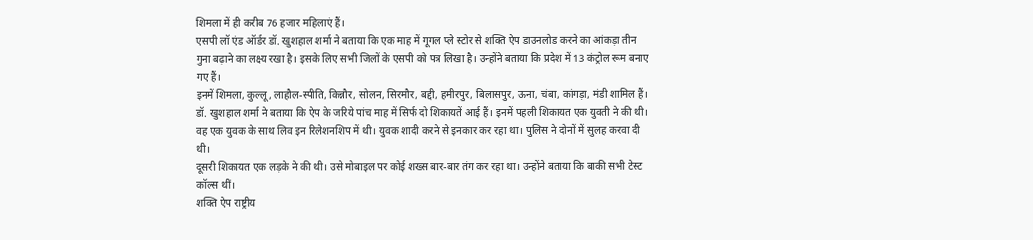शिमला में ही करीब 76 हजार महिलाएं हैं।
एसपी लॉ एंड ऑर्डर डॉ. खुशहाल शर्मा ने बताया कि एक माह में गूगल प्ले स्टोर से शक्ति ऐप डाउनलोड करने का आंकड़ा तीन गुना बढ़ाने का लक्ष्य रखा है। इसके लिए सभी जिलों के एसपी को पत्र लिखा है। उन्होंने बताया कि प्रदेश में 13 कंट्रोल रूम बनाए गए हैं।
इनमें शिमला, कुल्लू, लाहौल-स्पीति, किन्नौर, सोलन, सिरमौर, बद्दी, हमीरपुर, बिलासपुर, ऊना, चंबा, कांगड़ा, मंडी शामिल हैं।
डॉ. खुशहाल शर्मा ने बताया कि ऐप के जरिये पांच माह में सिर्फ दो शिकायतें आई हैं। इनमें पहली शिकायत एक युवती ने की थी। वह एक युवक के साथ लिव इन रिलेशनशिप में थी। युवक शादी करने से इनकार कर रहा था। पुलिस ने दोनों में सुलह करवा दी थी।
दूसरी शिकायत एक लड़के ने की थी। उसे मोबाइल पर कोई शख्स बार-बार तंग कर रहा था। उन्होंने बताया कि बाकी सभी टेस्ट कॉल्स थीं।
शक्ति ऐप राष्ट्रीय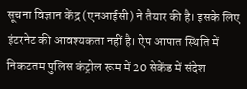सूचना विज्ञान केंद्र (एनआईसी) ने तैयार की है। इसके लिए इंटरनेट की आवश्यकता नहीं है। ऐप आपात स्थिति में निकटतम पुलिस कंट्रोल रूम में 20 सेकेंड में संदेश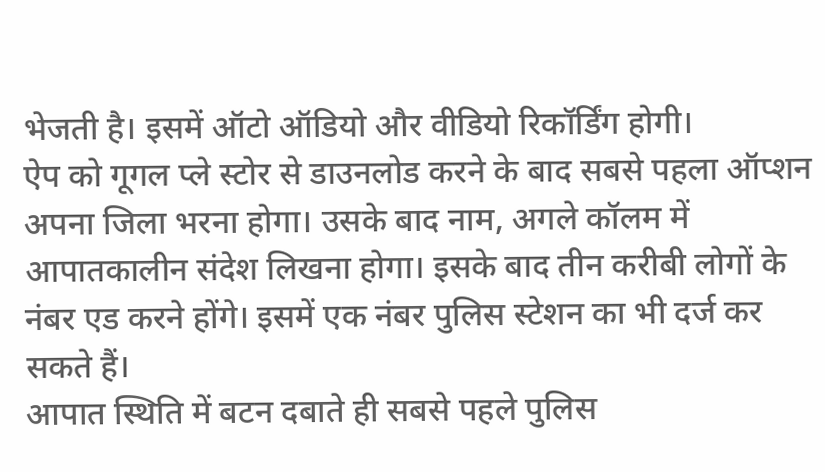भेजती है। इसमें ऑटो ऑडियो और वीडियो रिकॉर्डिंग होगी।
ऐप को गूगल प्ले स्टोर से डाउनलोड करने के बाद सबसे पहला ऑप्शन अपना जिला भरना होगा। उसके बाद नाम, अगले कॉलम में आपातकालीन संदेश लिखना होगा। इसके बाद तीन करीबी लोगों के नंबर एड करने होंगे। इसमें एक नंबर पुलिस स्टेशन का भी दर्ज कर सकते हैं।
आपात स्थिति में बटन दबाते ही सबसे पहले पुलिस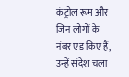कंट्रोल रूम और जिन लोगों के नंबर एड किए हैं, उन्हें संदेश चला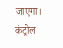जाएगा। कंट्रोल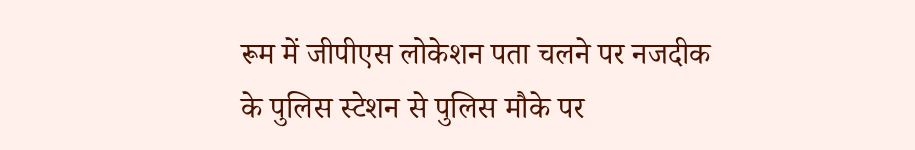रूम में जीपीएस लोकेशन पता चलने पर नजदीक के पुलिस स्टेशन से पुलिस मौके पर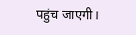पहुंच जाएगी।